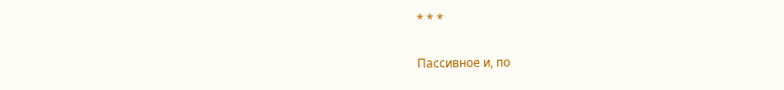* * *

Пассивное и, по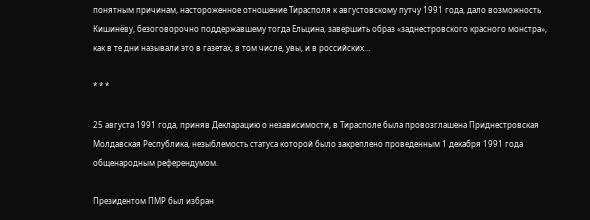понятным причинам, настороженное отношение Тирасполя к августовскому путчу 1991 года, дало возможность Кишинёву, безоговорочно поддержавшему тогда Ельцина, завершить образ «заднестровского красного монстра», как в те дни называли это в газетах, в том числе, увы, и в российских…

* * *

25 августа 1991 года, приняв Декларацию о независимости, в Тирасполе была провозглашена Приднестровская Молдавская Республика, незыблемость статуса которой было закреплено проведенным 1 декабря 1991 года общенародным референдумом.

Президентом ПМР был избран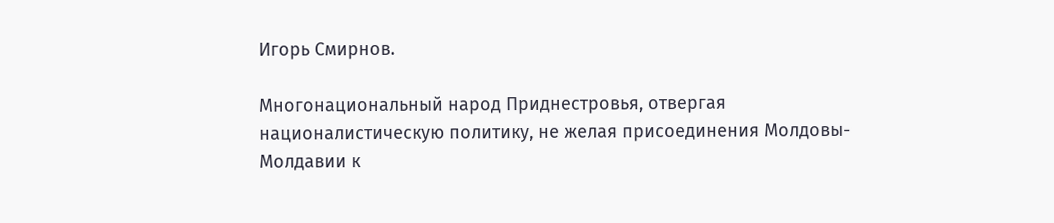Игорь Смирнов.

Многонациональный народ Приднестровья, отвергая националистическую политику, не желая присоединения Молдовы-Молдавии к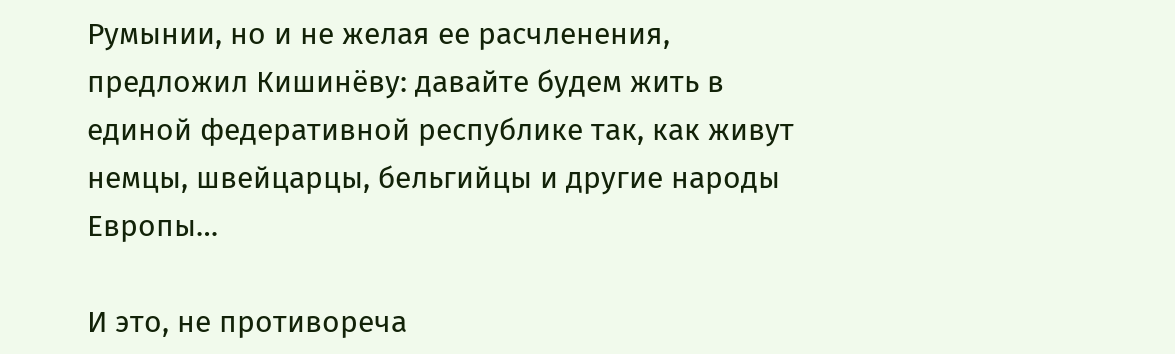Румынии, но и не желая ее расчленения, предложил Кишинёву: давайте будем жить в единой федеративной республике так, как живут немцы, швейцарцы, бельгийцы и другие народы Европы…

И это, не противореча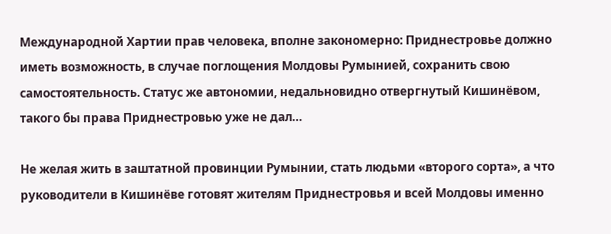Международной Хартии прав человека, вполне закономерно: Приднестровье должно иметь возможность, в случае поглощения Молдовы Румынией, сохранить свою самостоятельность. Статус же автономии, недальновидно отвергнутый Кишинёвом, такого бы права Приднестровью уже не дал…

Не желая жить в заштатной провинции Румынии, стать людьми «второго сорта», а что руководители в Кишинёве готовят жителям Приднестровья и всей Молдовы именно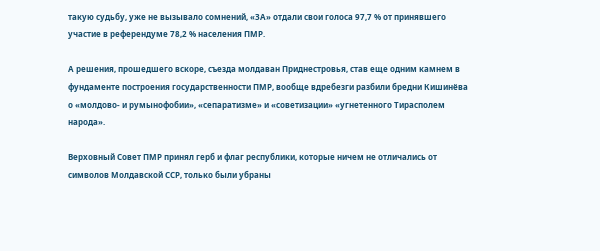такую судьбу, уже не вызывало сомнений, «ЗА» отдали свои голоса 97,7 % от принявшего участие в референдуме 78,2 % населения ПМР.

А решения, прошедшего вскоре, съезда молдаван Приднестровья, став еще одним камнем в фундаменте построения государственности ПМР, вообще вдребезги разбили бредни Кишинёва о «молдово- и румынофобии», «сепаратизме» и «советизации» «угнетенного Тирасполем народа».

Верховный Совет ПМР принял герб и флаг республики, которые ничем не отличались от символов Молдавской ССР, только были убраны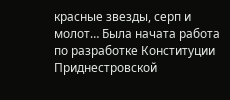красные звезды, серп и молот… Была начата работа по разработке Конституции Приднестровской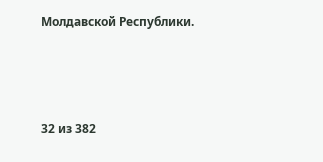Молдавской Республики.



32 из 382